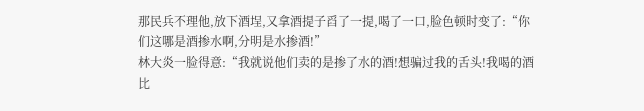那民兵不理他,放下酒埕,又拿酒提子舀了一提,喝了一口,脸色顿时变了:“你们这哪是酒掺水啊,分明是水掺酒!”
林大炎一脸得意:“我就说他们卖的是掺了水的酒!想骗过我的舌头!我喝的酒比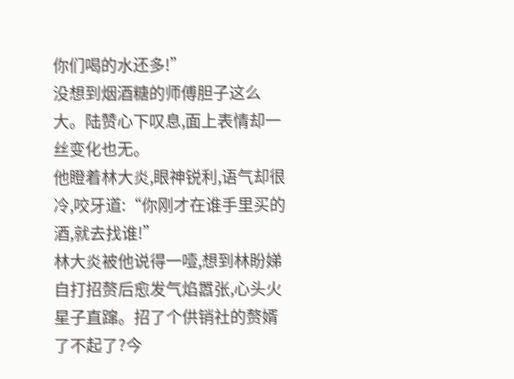你们喝的水还多!”
没想到烟酒糖的师傅胆子这么大。陆赞心下叹息,面上表情却一丝变化也无。
他瞪着林大炎,眼神锐利,语气却很冷,咬牙道:“你刚才在谁手里买的酒,就去找谁!”
林大炎被他说得一噎,想到林盼娣自打招赘后愈发气焰嚣张,心头火星子直蹿。招了个供销社的赘婿了不起了?今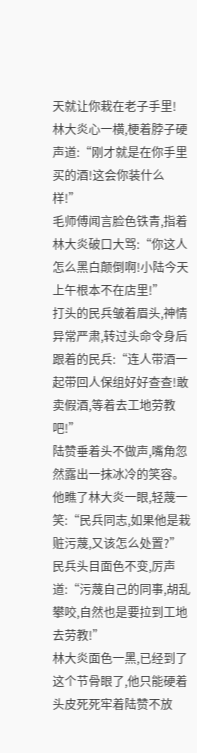天就让你栽在老子手里!
林大炎心一横,梗着脖子硬声道:“刚才就是在你手里买的酒!这会你装什么样!”
毛师傅闻言脸色铁青,指着林大炎破口大骂:“你这人怎么黑白颠倒啊!小陆今天上午根本不在店里!”
打头的民兵皱着眉头,神情异常严肃,转过头命令身后跟着的民兵:“连人带酒一起带回人保组好好查查!敢卖假酒,等着去工地劳教吧!”
陆赞垂着头不做声,嘴角忽然露出一抹冰冷的笑容。他瞧了林大炎一眼,轻蔑一笑:“民兵同志,如果他是栽赃污蔑,又该怎么处置?”
民兵头目面色不变,厉声道:“污蔑自己的同事,胡乱攀咬,自然也是要拉到工地去劳教!”
林大炎面色一黑,已经到了这个节骨眼了,他只能硬着头皮死死牢着陆赞不放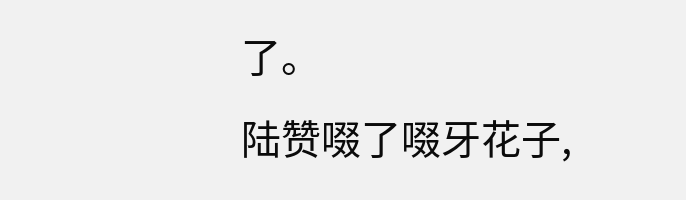了。
陆赞啜了啜牙花子,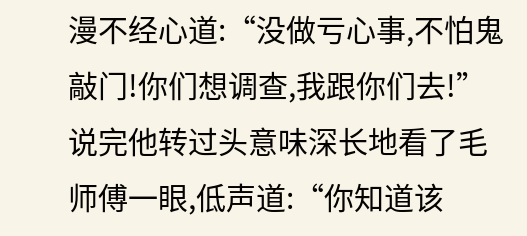漫不经心道:“没做亏心事,不怕鬼敲门!你们想调查,我跟你们去!”
说完他转过头意味深长地看了毛师傅一眼,低声道:“你知道该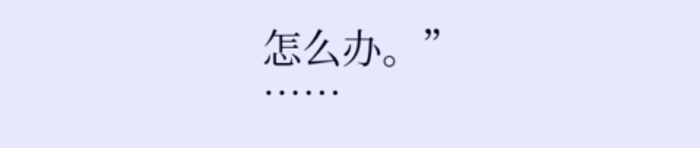怎么办。”
……